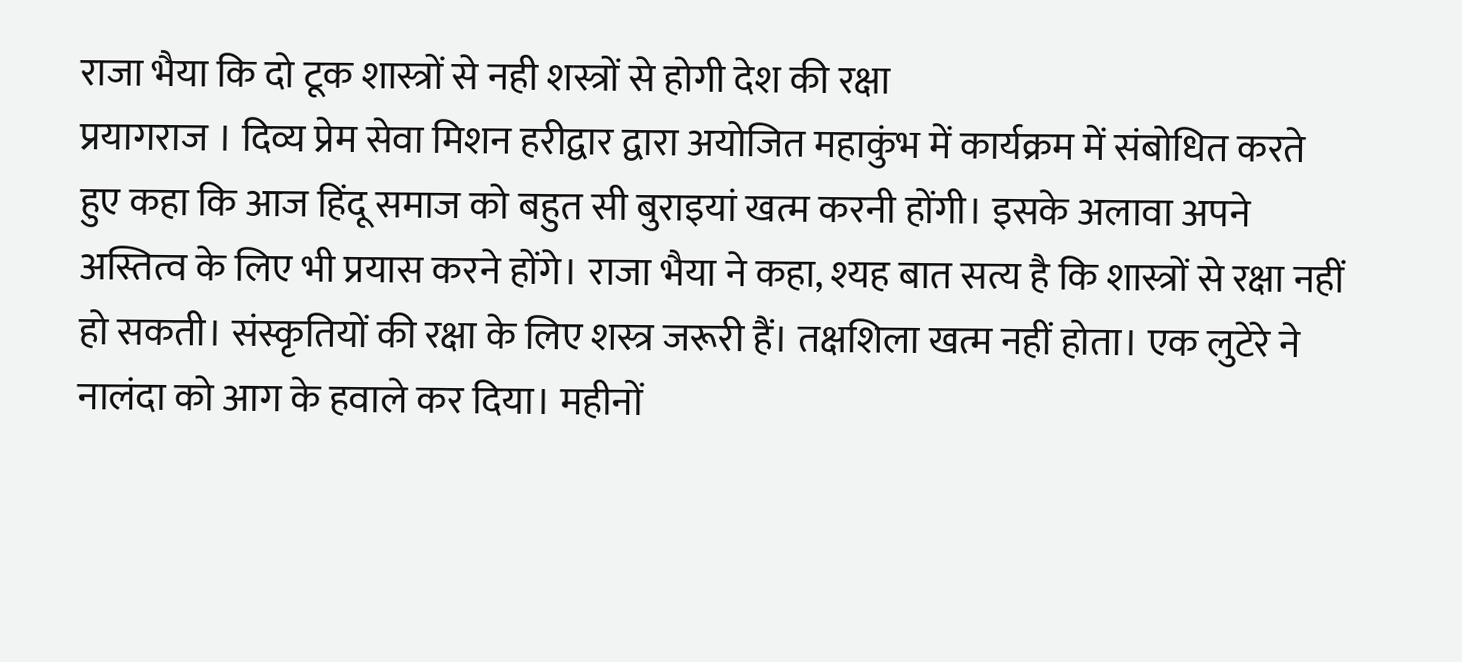राजा भैया कि दो टूक शास्त्रों से नही शस्त्रों से होगी देश की रक्षा
प्रयागराज । दिव्य प्रेम सेवा मिशन हरीद्वार द्वारा अयोजित महाकुंभ में कार्यक्रम में संबोधित करते हुए कहा कि आज हिंदू समाज को बहुत सी बुराइयां खत्म करनी होंगी। इसके अलावा अपने अस्तित्व के लिए भी प्रयास करने होंगे। राजा भैया ने कहा, श्यह बात सत्य है कि शास्त्रों से रक्षा नहीं हो सकती। संस्कृतियों की रक्षा के लिए शस्त्र जरूरी हैं। तक्षशिला खत्म नहीं होता। एक लुटेरे ने नालंदा को आग के हवाले कर दिया। महीनों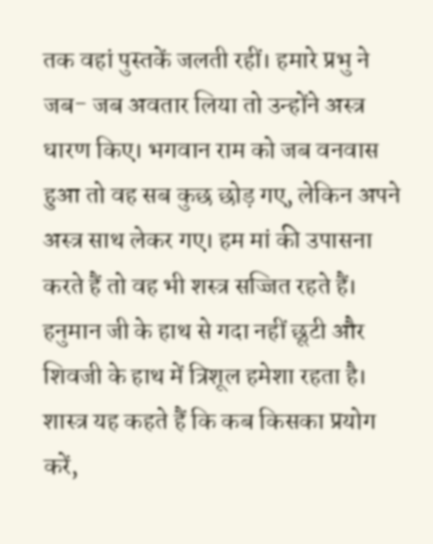तक वहां पुस्तकें जलती रहीं। हमारे प्रभु ने जब- जब अवतार लिया तो उन्होंने अस्त्र धारण किए। भगवान राम को जब वनवास हुआ तो वह सब कुछ छोड़ गए, लेकिन अपने अस्त्र साथ लेकर गए। हम मां की उपासना करते हैं तो वह भी शस्त्र सज्जित रहते हैं। हनुमान जी के हाथ से गदा नहीं छूटी और शिवजी के हाथ में त्रिशूल हमेशा रहता है। शास्त्र यह कहते हैं कि कब किसका प्रयोग करें,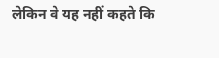लेकिन वे यह नहीं कहते कि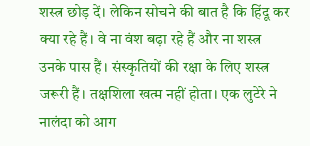शस्त्र छोड़ दें। लेकिन सोचने की बात है कि हिंदू कर क्या रहे हैं। वे ना वंश बढ़ा रहे हैं और ना शस्त्र उनके पास हैं। संस्कृतियों की रक्षा के लिए शस्त्र जरूरी हैं। तक्षशिला खत्म नहीं होता। एक लुटेरे ने नालंदा को आग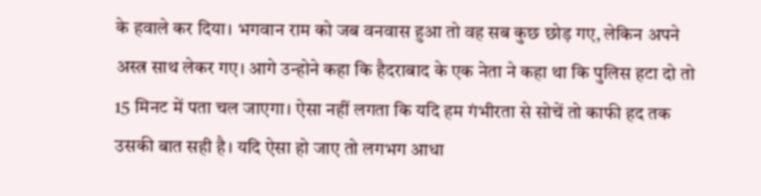के हवाले कर दिया। भगवान राम को जब वनवास हुआ तो वह सब कुछ छोड़ गए, लेकिन अपने अस्त्र साथ लेकर गए। आगे उन्होने कहा कि हैदराबाद के एक नेता ने कहा था कि पुलिस हटा दो तो 15 मिनट में पता चल जाएगा। ऐसा नहीं लगता कि यदि हम गंभीरता से सोचें तो काफी हद तक उसकी बात सही है। यदि ऐसा हो जाए तो लगभग आधा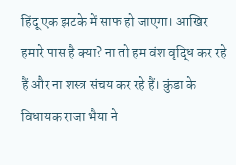हिंदू एक झटके में साफ हो जाएगा। आखिर हमारे पास है क्या? ना तो हम वंश वृद्धि कर रहे हैं और ना शस्त्र संचय कर रहे हैं। कुंडा के विधायक राजा भैया ने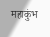महाकुंभ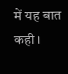में यह बात कही।